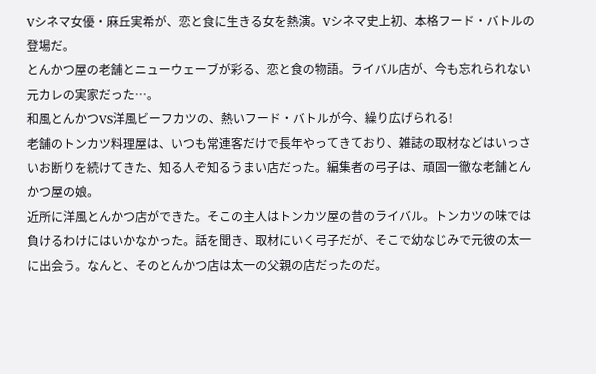Vシネマ女優・麻丘実希が、恋と食に生きる女を熱演。Vシネマ史上初、本格フード・バトルの登場だ。
とんかつ屋の老舗とニューウェーブが彩る、恋と食の物語。ライバル店が、今も忘れられない元カレの実家だった…。
和風とんかつVS洋風ビーフカツの、熱いフード・バトルが今、繰り広げられる!
老舗のトンカツ料理屋は、いつも常連客だけで長年やってきており、雑誌の取材などはいっさいお断りを続けてきた、知る人ぞ知るうまい店だった。編集者の弓子は、頑固一徹な老舗とんかつ屋の娘。
近所に洋風とんかつ店ができた。そこの主人はトンカツ屋の昔のライバル。トンカツの味では負けるわけにはいかなかった。話を聞き、取材にいく弓子だが、そこで幼なじみで元彼の太一に出会う。なんと、そのとんかつ店は太一の父親の店だったのだ。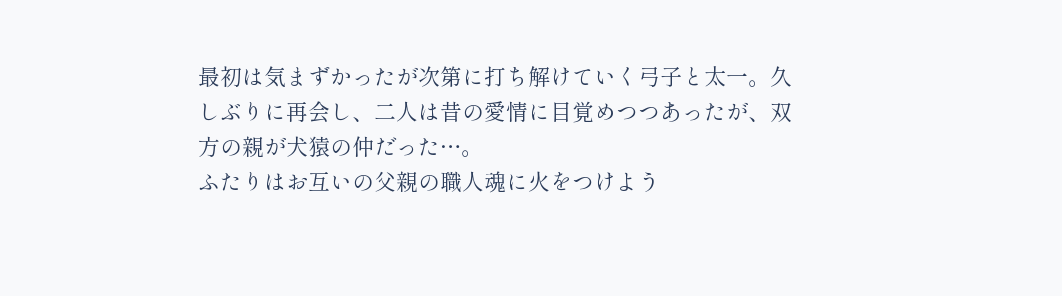最初は気まずかったが次第に打ち解けていく弓子と太一。久しぶりに再会し、二人は昔の愛情に目覚めつつあったが、双方の親が犬猿の仲だった…。
ふたりはお互いの父親の職人魂に火をつけよう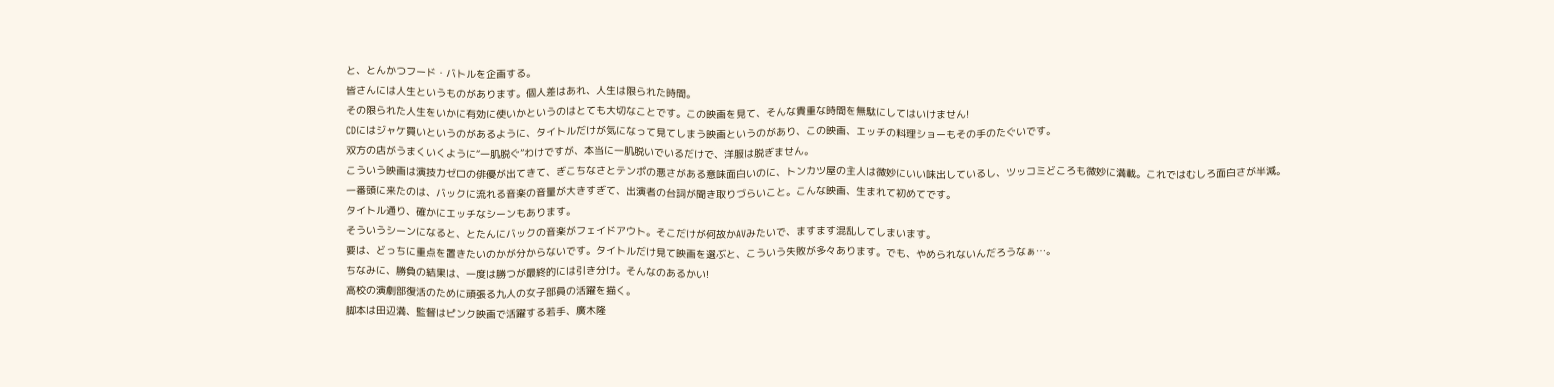と、とんかつフード・バトルを企画する。
皆さんには人生というものがあります。個人差はあれ、人生は限られた時間。
その限られた人生をいかに有効に使いかというのはとても大切なことです。この映画を見て、そんな貴重な時間を無駄にしてはいけません!
CDにはジャケ買いというのがあるように、タイトルだけが気になって見てしまう映画というのがあり、この映画、エッチの料理ショーもその手のたぐいです。
双方の店がうまくいくように“一肌脱ぐ”わけですが、本当に一肌脱いでいるだけで、洋服は脱ぎません。
こういう映画は演技力ゼロの俳優が出てきて、ぎこちなさとテンポの悪さがある意味面白いのに、トンカツ屋の主人は微妙にいい味出しているし、ツッコミどころも微妙に満載。これではむしろ面白さが半減。
一番頭に来たのは、バックに流れる音楽の音量が大きすぎて、出演者の台詞が聞き取りづらいこと。こんな映画、生まれて初めてです。
タイトル通り、確かにエッチなシーンもあります。
そういうシーンになると、とたんにバックの音楽がフェイドアウト。そこだけが何故かAVみたいで、ますます混乱してしまいます。
要は、どっちに重点を置きたいのかが分からないです。タイトルだけ見て映画を選ぶと、こういう失敗が多々あります。でも、やめられないんだろうなぁ…。
ちなみに、勝負の結果は、一度は勝つが最終的には引き分け。そんなのあるかい!
高校の演劇部復活のために頑張る九人の女子部員の活躍を描く。
脚本は田辺満、監督はピンク映画で活躍する若手、廣木隆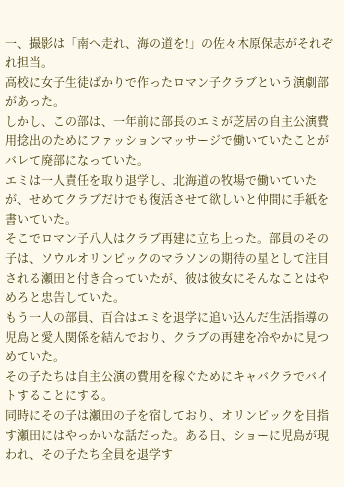一、撮影は「南へ走れ、海の道を!」の佐々木原保志がそれぞれ担当。
高校に女子生徒ばかりで作ったロマン子クラブという演劇部があった。
しかし、この部は、一年前に部長のエミが芝居の自主公演費用捻出のためにファッションマッサージで働いていたことがバレて廃部になっていた。
エミは一人責任を取り退学し、北海道の牧場で働いていたが、せめてクラブだけでも復活させて欲しいと仲間に手紙を書いていた。
そこでロマン子八人はクラブ再建に立ち上った。部員のその子は、ソウルオリンピックのマラソンの期待の星として注目される瀬田と付き合っていたが、彼は彼女にそんなことはやめろと忠告していた。
もう一人の部員、百合はエミを退学に追い込んだ生活指導の児島と愛人関係を結んでおり、クラブの再建を冷やかに見つめていた。
その子たちは自主公演の費用を稼ぐためにキャバクラでバイトすることにする。
同時にその子は瀬田の子を宿しており、オリンピックを目指す瀬田にはやっかいな話だった。ある日、ショーに児島が現われ、その子たち全員を退学す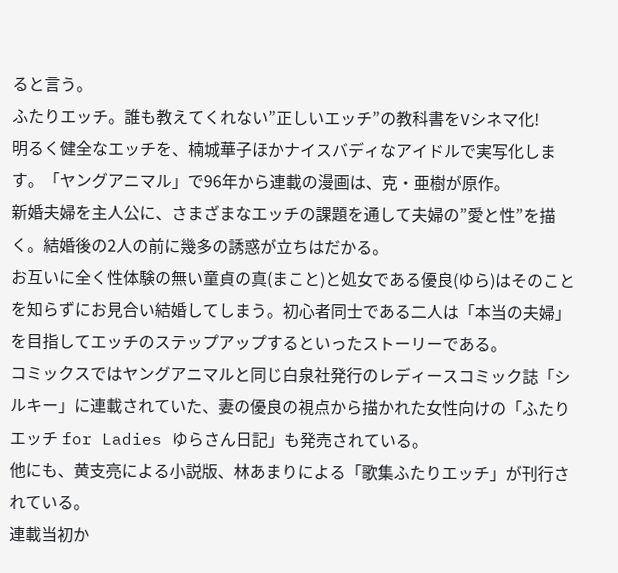ると言う。
ふたりエッチ。誰も教えてくれない”正しいエッチ”の教科書をVシネマ化!
明るく健全なエッチを、楠城華子ほかナイスバディなアイドルで実写化します。「ヤングアニマル」で96年から連載の漫画は、克・亜樹が原作。
新婚夫婦を主人公に、さまざまなエッチの課題を通して夫婦の”愛と性”を描く。結婚後の2人の前に幾多の誘惑が立ちはだかる。
お互いに全く性体験の無い童貞の真(まこと)と処女である優良(ゆら)はそのことを知らずにお見合い結婚してしまう。初心者同士である二人は「本当の夫婦」を目指してエッチのステップアップするといったストーリーである。
コミックスではヤングアニマルと同じ白泉社発行のレディースコミック誌「シルキー」に連載されていた、妻の優良の視点から描かれた女性向けの「ふたりエッチ for Ladies ゆらさん日記」も発売されている。
他にも、黄支亮による小説版、林あまりによる「歌集ふたりエッチ」が刊行されている。
連載当初か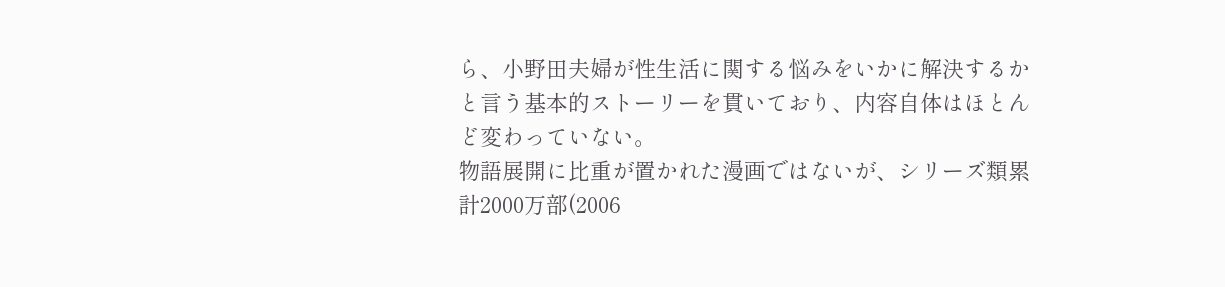ら、小野田夫婦が性生活に関する悩みをいかに解決するかと言う基本的ストーリーを貫いており、内容自体はほとんど変わっていない。
物語展開に比重が置かれた漫画ではないが、シリーズ類累計2000万部(2006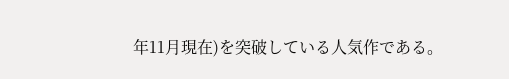年11月現在)を突破している人気作である。